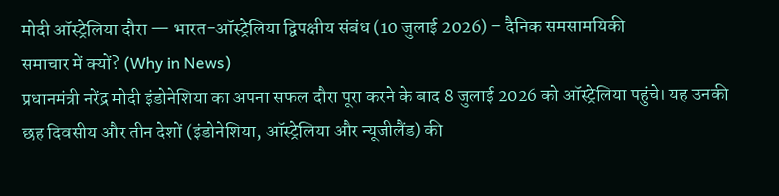मोदी ऑस्ट्रेलिया दौरा — भारत-ऑस्ट्रेलिया द्विपक्षीय संबंध (10 जुलाई 2026) – दैनिक समसामयिकी
समाचार में क्यों? (Why in News)
प्रधानमंत्री नरेंद्र मोदी इंडोनेशिया का अपना सफल दौरा पूरा करने के बाद 8 जुलाई 2026 को ऑस्ट्रेलिया पहुंचे। यह उनकी छह दिवसीय और तीन देशों (इंडोनेशिया, ऑस्ट्रेलिया और न्यूजीलैंड) की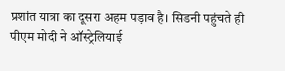प्रशांत यात्रा का दूसरा अहम पड़ाव है। सिडनी पहुंचते ही पीएम मोदी ने ऑस्ट्रेलियाई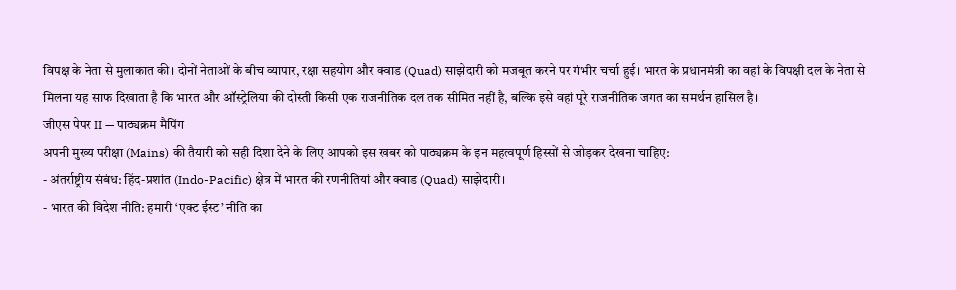विपक्ष के नेता से मुलाकात की। दोनों नेताओं के बीच व्यापार, रक्षा सहयोग और क्वाड (Quad) साझेदारी को मजबूत करने पर गंभीर चर्चा हुई। भारत के प्रधानमंत्री का वहां के विपक्षी दल के नेता से मिलना यह साफ दिखाता है कि भारत और ऑस्ट्रेलिया की दोस्ती किसी एक राजनीतिक दल तक सीमित नहीं है, बल्कि इसे वहां पूरे राजनीतिक जगत का समर्थन हासिल है।
जीएस पेपर II — पाठ्यक्रम मैपिंग
अपनी मुख्य परीक्षा (Mains) की तैयारी को सही दिशा देने के लिए आपको इस खबर को पाठ्यक्रम के इन महत्वपूर्ण हिस्सों से जोड़कर देखना चाहिए:
- अंतर्राष्ट्रीय संबंध: हिंद-प्रशांत (Indo-Pacific) क्षेत्र में भारत की रणनीतियां और क्वाड (Quad) साझेदारी।
- भारत की विदेश नीति: हमारी ‘एक्ट ईस्ट’ नीति का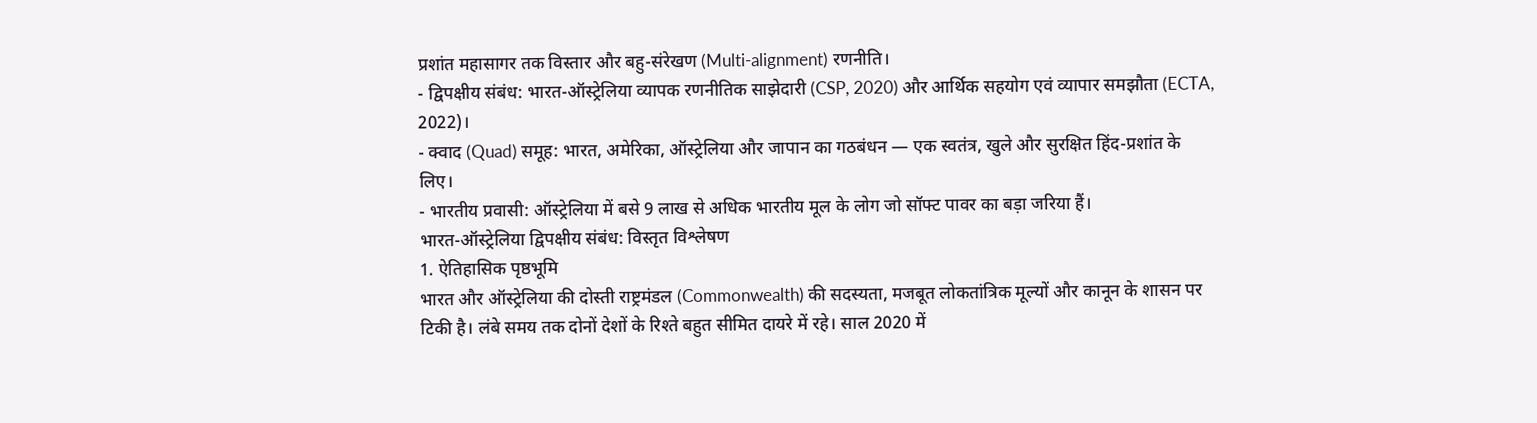प्रशांत महासागर तक विस्तार और बहु-संरेखण (Multi-alignment) रणनीति।
- द्विपक्षीय संबंध: भारत-ऑस्ट्रेलिया व्यापक रणनीतिक साझेदारी (CSP, 2020) और आर्थिक सहयोग एवं व्यापार समझौता (ECTA, 2022)।
- क्वाद (Quad) समूह: भारत, अमेरिका, ऑस्ट्रेलिया और जापान का गठबंधन — एक स्वतंत्र, खुले और सुरक्षित हिंद-प्रशांत के लिए।
- भारतीय प्रवासी: ऑस्ट्रेलिया में बसे 9 लाख से अधिक भारतीय मूल के लोग जो सॉफ्ट पावर का बड़ा जरिया हैं।
भारत-ऑस्ट्रेलिया द्विपक्षीय संबंध: विस्तृत विश्लेषण
1. ऐतिहासिक पृष्ठभूमि
भारत और ऑस्ट्रेलिया की दोस्ती राष्ट्रमंडल (Commonwealth) की सदस्यता, मजबूत लोकतांत्रिक मूल्यों और कानून के शासन पर टिकी है। लंबे समय तक दोनों देशों के रिश्ते बहुत सीमित दायरे में रहे। साल 2020 में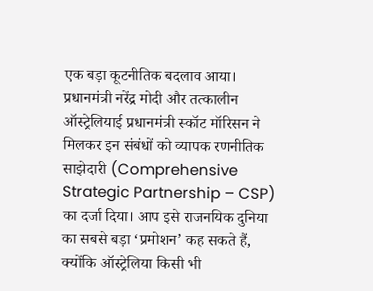एक बड़ा कूटनीतिक बदलाव आया। प्रधानमंत्री नरेंद्र मोदी और तत्कालीन ऑस्ट्रेलियाई प्रधानमंत्री स्कॉट मॉरिसन ने मिलकर इन संबंधों को व्यापक रणनीतिक साझेदारी (Comprehensive Strategic Partnership – CSP) का दर्जा दिया। आप इसे राजनयिक दुनिया का सबसे बड़ा ‘प्रमोशन’ कह सकते हैं, क्योंकि ऑस्ट्रेलिया किसी भी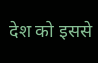देश को इससे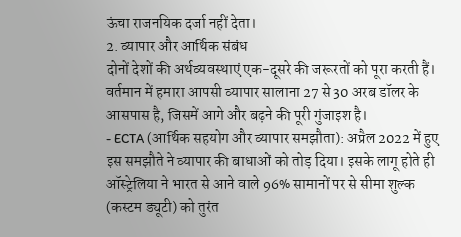ऊंचा राजनयिक दर्जा नहीं देता।
2. व्यापार और आर्थिक संबंध
दोनों देशों की अर्थव्यवस्थाएं एक-दूसरे की जरूरतों को पूरा करती हैं। वर्तमान में हमारा आपसी व्यापार सालाना 27 से 30 अरब डॉलर के आसपास है, जिसमें आगे और बढ़ने की पूरी गुंजाइश है।
- ECTA (आर्थिक सहयोग और व्यापार समझौता): अप्रैल 2022 में हुए इस समझौते ने व्यापार की बाधाओं को तोड़ दिया। इसके लागू होते ही ऑस्ट्रेलिया ने भारत से आने वाले 96% सामानों पर से सीमा शुल्क (कस्टम ड्यूटी) को तुरंत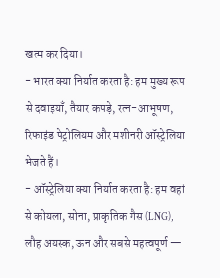खत्म कर दिया।
- भारत क्या निर्यात करता है: हम मुख्य रूप से दवाइयाँ, तैयार कपड़े, रत्न-आभूषण, रिफाइंड पेट्रोलियम और मशीनरी ऑस्ट्रेलिया भेजते हैं।
- ऑस्ट्रेलिया क्या निर्यात करता है: हम वहां से कोयला, सोना, प्राकृतिक गैस (LNG), लौह अयस्क, ऊन और सबसे महत्वपूर्ण —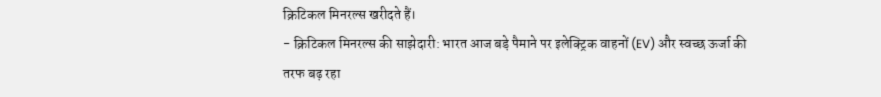क्रिटिकल मिनरल्स खरीदते हैं।
- क्रिटिकल मिनरल्स की साझेदारी: भारत आज बड़े पैमाने पर इलेक्ट्रिक वाहनों (EV) और स्वच्छ ऊर्जा की तरफ बढ़ रहा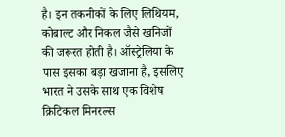है। इन तकनीकों के लिए लिथियम, कोबाल्ट और निकल जैसे खनिजों की जरूरत होती है। ऑस्ट्रेलिया के पास इसका बड़ा खजाना है, इसलिए भारत ने उसके साथ एक विशेष क्रिटिकल मिनरल्स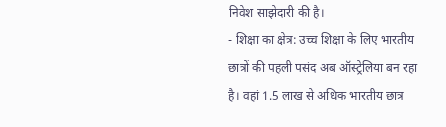निवेश साझेदारी की है।
- शिक्षा का क्षेत्र: उच्च शिक्षा के लिए भारतीय छात्रों की पहली पसंद अब ऑस्ट्रेलिया बन रहा है। वहां 1.5 लाख से अधिक भारतीय छात्र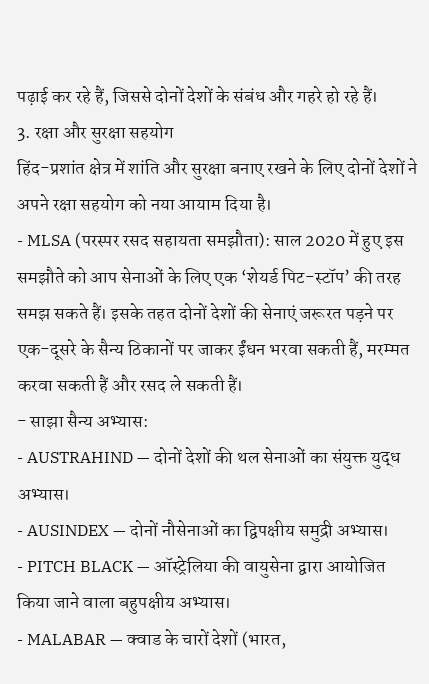पढ़ाई कर रहे हैं, जिससे दोनों देशों के संबंध और गहरे हो रहे हैं।
3. रक्षा और सुरक्षा सहयोग
हिंद-प्रशांत क्षेत्र में शांति और सुरक्षा बनाए रखने के लिए दोनों देशों ने अपने रक्षा सहयोग को नया आयाम दिया है।
- MLSA (परस्पर रसद सहायता समझौता): साल 2020 में हुए इस समझौते को आप सेनाओं के लिए एक ‘शेयर्ड पिट-स्टॉप’ की तरह समझ सकते हैं। इसके तहत दोनों देशों की सेनाएं जरूरत पड़ने पर एक-दूसरे के सैन्य ठिकानों पर जाकर ईंधन भरवा सकती हैं, मरम्मत करवा सकती हैं और रसद ले सकती हैं।
- साझा सैन्य अभ्यास:
- AUSTRAHIND — दोनों देशों की थल सेनाओं का संयुक्त युद्ध अभ्यास।
- AUSINDEX — दोनों नौसेनाओं का द्विपक्षीय समुद्री अभ्यास।
- PITCH BLACK — ऑस्ट्रेलिया की वायुसेना द्वारा आयोजित किया जाने वाला बहुपक्षीय अभ्यास।
- MALABAR — क्वाड के चारों देशों (भारत,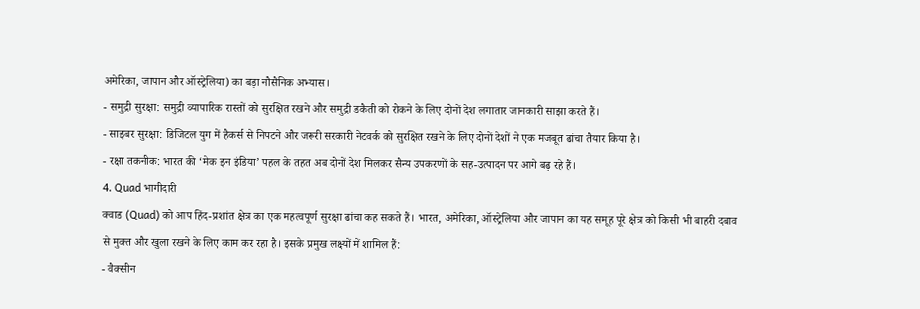अमेरिका, जापान और ऑस्ट्रेलिया) का बड़ा नौसैनिक अभ्यास।
- समुद्री सुरक्षा: समुद्री व्यापारिक रास्तों को सुरक्षित रखने और समुद्री डकैती को रोकने के लिए दोनों देश लगातार जानकारी साझा करते हैं।
- साइबर सुरक्षा: डिजिटल युग में हैकर्स से निपटने और जरूरी सरकारी नेटवर्क को सुरक्षित रखने के लिए दोनों देशों ने एक मजबूत ढांचा तैयार किया है।
- रक्षा तकनीक: भारत की ‘मेक इन इंडिया’ पहल के तहत अब दोनों देश मिलकर सैन्य उपकरणों के सह-उत्पादन पर आगे बढ़ रहे हैं।
4. Quad भागीदारी
क्वाड (Quad) को आप हिंद-प्रशांत क्षेत्र का एक महत्वपूर्ण सुरक्षा ढांचा कह सकते हैं। भारत, अमेरिका, ऑस्ट्रेलिया और जापान का यह समूह पूरे क्षेत्र को किसी भी बाहरी दबाव से मुक्त और खुला रखने के लिए काम कर रहा है। इसके प्रमुख लक्ष्यों में शामिल हैं:
- वैक्सीन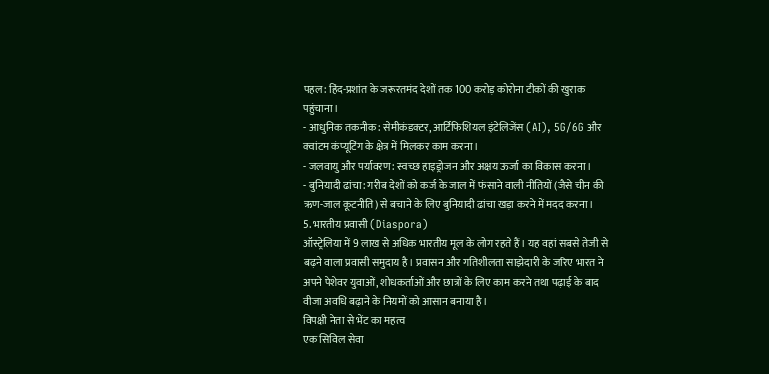पहल: हिंद-प्रशांत के जरूरतमंद देशों तक 100 करोड़ कोरोना टीकों की खुराक पहुंचाना।
- आधुनिक तकनीक: सेमीकंडक्टर, आर्टिफिशियल इंटेलिजेंस (AI), 5G/6G और क्वांटम कंप्यूटिंग के क्षेत्र में मिलकर काम करना।
- जलवायु और पर्यावरण: स्वच्छ हाइड्रोजन और अक्षय ऊर्जा का विकास करना।
- बुनियादी ढांचा: गरीब देशों को कर्ज के जाल में फंसाने वाली नीतियों (जैसे चीन की ऋण-जाल कूटनीति) से बचाने के लिए बुनियादी ढांचा खड़ा करने में मदद करना।
5. भारतीय प्रवासी (Diaspora)
ऑस्ट्रेलिया में 9 लाख से अधिक भारतीय मूल के लोग रहते हैं। यह वहां सबसे तेजी से बढ़ने वाला प्रवासी समुदाय है। प्रवासन और गतिशीलता साझेदारी के जरिए भारत ने अपने पेशेवर युवाओं, शोधकर्ताओं और छात्रों के लिए काम करने तथा पढ़ाई के बाद वीजा अवधि बढ़ाने के नियमों को आसान बनाया है।
विपक्षी नेता से भेंट का महत्व
एक सिविल सेवा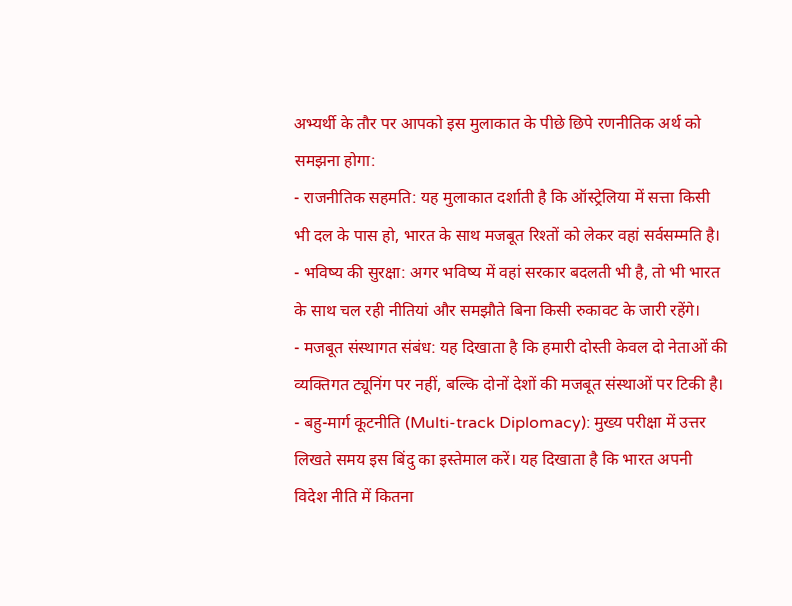अभ्यर्थी के तौर पर आपको इस मुलाकात के पीछे छिपे रणनीतिक अर्थ को समझना होगा:
- राजनीतिक सहमति: यह मुलाकात दर्शाती है कि ऑस्ट्रेलिया में सत्ता किसी भी दल के पास हो, भारत के साथ मजबूत रिश्तों को लेकर वहां सर्वसम्मति है।
- भविष्य की सुरक्षा: अगर भविष्य में वहां सरकार बदलती भी है, तो भी भारत के साथ चल रही नीतियां और समझौते बिना किसी रुकावट के जारी रहेंगे।
- मजबूत संस्थागत संबंध: यह दिखाता है कि हमारी दोस्ती केवल दो नेताओं की व्यक्तिगत ट्यूनिंग पर नहीं, बल्कि दोनों देशों की मजबूत संस्थाओं पर टिकी है।
- बहु-मार्ग कूटनीति (Multi-track Diplomacy): मुख्य परीक्षा में उत्तर लिखते समय इस बिंदु का इस्तेमाल करें। यह दिखाता है कि भारत अपनी विदेश नीति में कितना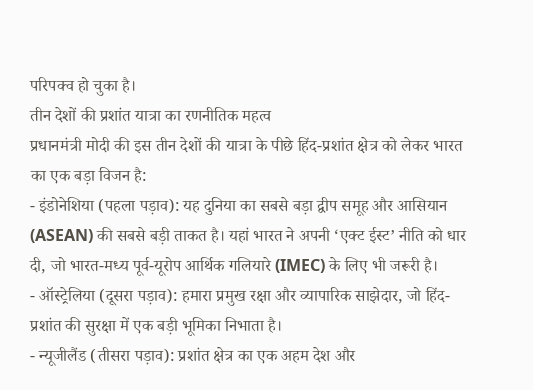परिपक्व हो चुका है।
तीन देशों की प्रशांत यात्रा का रणनीतिक महत्व
प्रधानमंत्री मोदी की इस तीन देशों की यात्रा के पीछे हिंद-प्रशांत क्षेत्र को लेकर भारत का एक बड़ा विजन है:
- इंडोनेशिया (पहला पड़ाव): यह दुनिया का सबसे बड़ा द्वीप समूह और आसियान (ASEAN) की सबसे बड़ी ताकत है। यहां भारत ने अपनी ‘एक्ट ईस्ट’ नीति को धार दी, जो भारत-मध्य पूर्व-यूरोप आर्थिक गलियारे (IMEC) के लिए भी जरूरी है।
- ऑस्ट्रेलिया (दूसरा पड़ाव): हमारा प्रमुख रक्षा और व्यापारिक साझेदार, जो हिंद-प्रशांत की सुरक्षा में एक बड़ी भूमिका निभाता है।
- न्यूजीलैंड (तीसरा पड़ाव): प्रशांत क्षेत्र का एक अहम देश और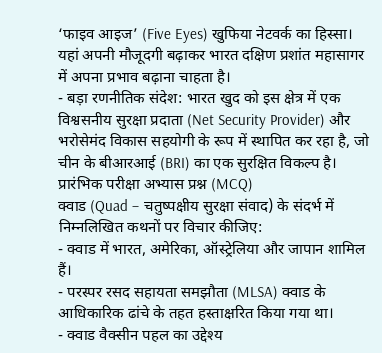‘फाइव आइज’ (Five Eyes) खुफिया नेटवर्क का हिस्सा। यहां अपनी मौजूदगी बढ़ाकर भारत दक्षिण प्रशांत महासागर में अपना प्रभाव बढ़ाना चाहता है।
- बड़ा रणनीतिक संदेश: भारत खुद को इस क्षेत्र में एक विश्वसनीय सुरक्षा प्रदाता (Net Security Provider) और भरोसेमंद विकास सहयोगी के रूप में स्थापित कर रहा है, जो चीन के बीआरआई (BRI) का एक सुरक्षित विकल्प है।
प्रारंभिक परीक्षा अभ्यास प्रश्न (MCQ)
क्वाड (Quad – चतुष्पक्षीय सुरक्षा संवाद) के संदर्भ में निम्नलिखित कथनों पर विचार कीजिए:
- क्वाड में भारत, अमेरिका, ऑस्ट्रेलिया और जापान शामिल हैं।
- परस्पर रसद सहायता समझौता (MLSA) क्वाड के आधिकारिक ढांचे के तहत हस्ताक्षरित किया गया था।
- क्वाड वैक्सीन पहल का उद्देश्य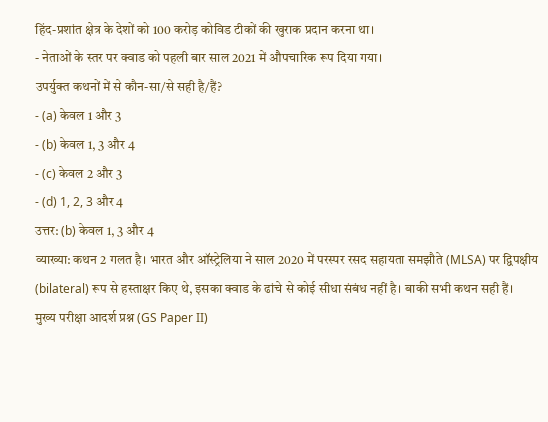हिंद-प्रशांत क्षेत्र के देशों को 100 करोड़ कोविड टीकों की खुराक प्रदान करना था।
- नेताओं के स्तर पर क्वाड को पहली बार साल 2021 में औपचारिक रूप दिया गया।
उपर्युक्त कथनों में से कौन-सा/से सही है/हैं?
- (a) केवल 1 और 3
- (b) केवल 1, 3 और 4
- (c) केवल 2 और 3
- (d) 1, 2, 3 और 4
उत्तर: (b) केवल 1, 3 और 4
व्याख्या: कथन 2 गलत है। भारत और ऑस्ट्रेलिया ने साल 2020 में परस्पर रसद सहायता समझौते (MLSA) पर द्विपक्षीय (bilateral) रूप से हस्ताक्षर किए थे, इसका क्वाड के ढांचे से कोई सीधा संबंध नहीं है। बाकी सभी कथन सही हैं।
मुख्य परीक्षा आदर्श प्रश्न (GS Paper II)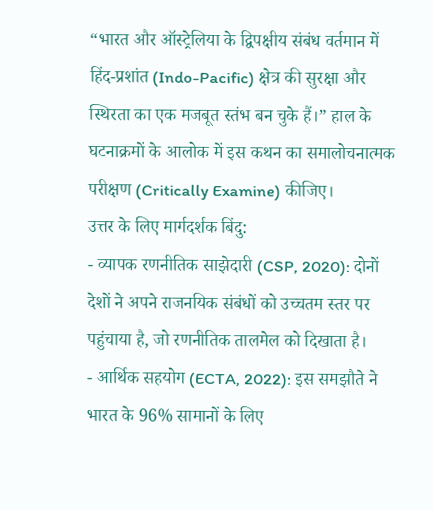“भारत और ऑस्ट्रेलिया के द्विपक्षीय संबंध वर्तमान में हिंद-प्रशांत (Indo-Pacific) क्षेत्र की सुरक्षा और स्थिरता का एक मजबूत स्तंभ बन चुके हैं।” हाल के घटनाक्रमों के आलोक में इस कथन का समालोचनात्मक परीक्षण (Critically Examine) कीजिए।
उत्तर के लिए मार्गदर्शक बिंदु:
- व्यापक रणनीतिक साझेदारी (CSP, 2020): दोनों देशों ने अपने राजनयिक संबंधों को उच्चतम स्तर पर पहुंचाया है, जो रणनीतिक तालमेल को दिखाता है।
- आर्थिक सहयोग (ECTA, 2022): इस समझौते ने भारत के 96% सामानों के लिए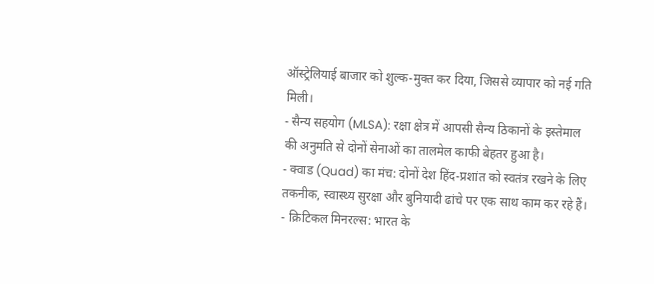ऑस्ट्रेलियाई बाजार को शुल्क-मुक्त कर दिया, जिससे व्यापार को नई गति मिली।
- सैन्य सहयोग (MLSA): रक्षा क्षेत्र में आपसी सैन्य ठिकानों के इस्तेमाल की अनुमति से दोनों सेनाओं का तालमेल काफी बेहतर हुआ है।
- क्वाड (Quad) का मंच: दोनों देश हिंद-प्रशांत को स्वतंत्र रखने के लिए तकनीक, स्वास्थ्य सुरक्षा और बुनियादी ढांचे पर एक साथ काम कर रहे हैं।
- क्रिटिकल मिनरल्स: भारत के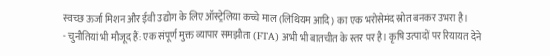स्वच्छ ऊर्जा मिशन और ईवी उद्योग के लिए ऑस्ट्रेलिया कच्चे माल (लिथियम आदि) का एक भरोसेमंद स्रोत बनकर उभरा है।
- चुनौतियां भी मौजूद हैं: एक संपूर्ण मुक्त व्यापार समझौता (FTA) अभी भी बातचीत के स्तर पर है। कृषि उत्पादों पर रियायत देने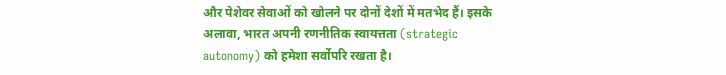और पेशेवर सेवाओं को खोलने पर दोनों देशों में मतभेद हैं। इसके अलावा, भारत अपनी रणनीतिक स्वायत्तता (strategic autonomy) को हमेशा सर्वोपरि रखता है।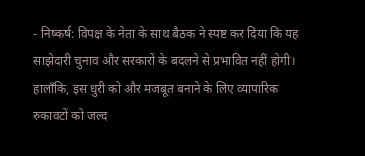- निष्कर्ष: विपक्ष के नेता के साथ बैठक ने स्पष्ट कर दिया कि यह साझेदारी चुनाव और सरकारों के बदलने से प्रभावित नहीं होगी। हालाँकि, इस धुरी को और मजबूत बनाने के लिए व्यापारिक रुकावटों को जल्द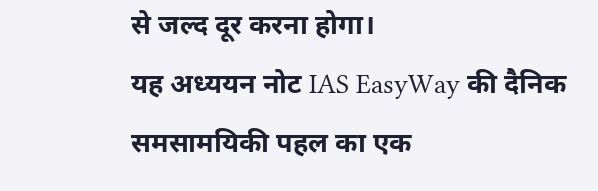से जल्द दूर करना होगा।
यह अध्ययन नोट IAS EasyWay की दैनिक समसामयिकी पहल का एक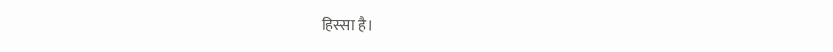हिस्सा है।